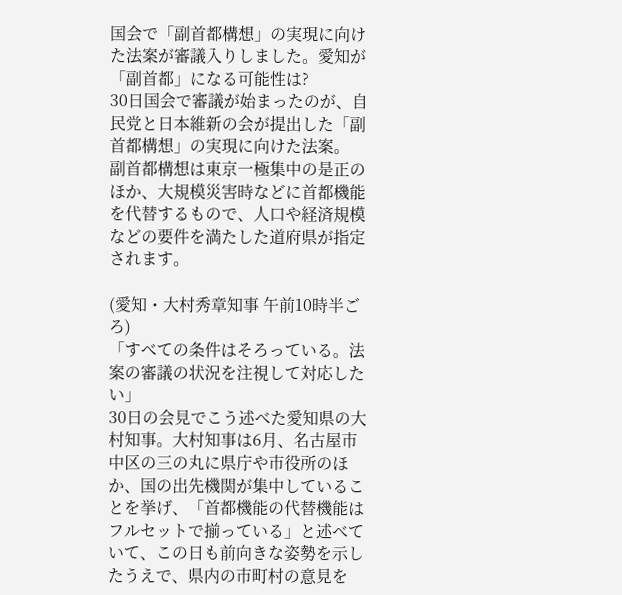国会で「副首都構想」の実現に向けた法案が審議入りしました。愛知が「副首都」になる可能性は?
30日国会で審議が始まったのが、自民党と日本維新の会が提出した「副首都構想」の実現に向けた法案。
副首都構想は東京一極集中の是正のほか、大規模災害時などに首都機能を代替するもので、人口や経済規模などの要件を満たした道府県が指定されます。

(愛知・大村秀章知事 午前10時半ごろ)
「すべての条件はそろっている。法案の審議の状況を注視して対応したい」
30日の会見でこう述べた愛知県の大村知事。大村知事は6月、名古屋市中区の三の丸に県庁や市役所のほか、国の出先機関が集中していることを挙げ、「首都機能の代替機能はフルセットで揃っている」と述べていて、この日も前向きな姿勢を示したうえで、県内の市町村の意見を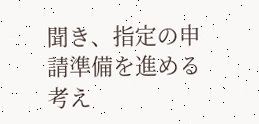聞き、指定の申請準備を進める考え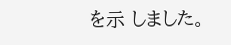を示 しました。